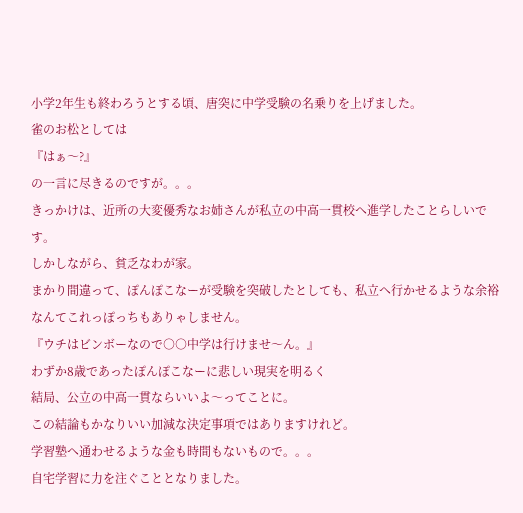小学2年生も終わろうとする頃、唐突に中学受験の名乗りを上げました。
雀のお松としては
『はぁ〜?』
の一言に尽きるのですが。。。
きっかけは、近所の大変優秀なお姉さんが私立の中高一貫校へ進学したことらしいです。
しかしながら、貧乏なわが家。
まかり間違って、ぽんぽこなーが受験を突破したとしても、私立へ行かせるような余裕なんてこれっぽっちもありゃしません。
『ウチはビンボーなので○○中学は行けませ〜ん。』
わずか8歳であったぽんぽこなーに悲しい現実を明るく
結局、公立の中高一貫ならいいよ〜ってことに。
この結論もかなりいい加減な決定事項ではありますけれど。
学習塾へ通わせるような金も時間もないもので。。。
自宅学習に力を注ぐこととなりました。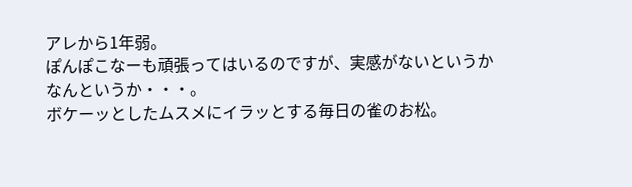アレから1年弱。
ぽんぽこなーも頑張ってはいるのですが、実感がないというかなんというか・・・。
ボケーッとしたムスメにイラッとする毎日の雀のお松。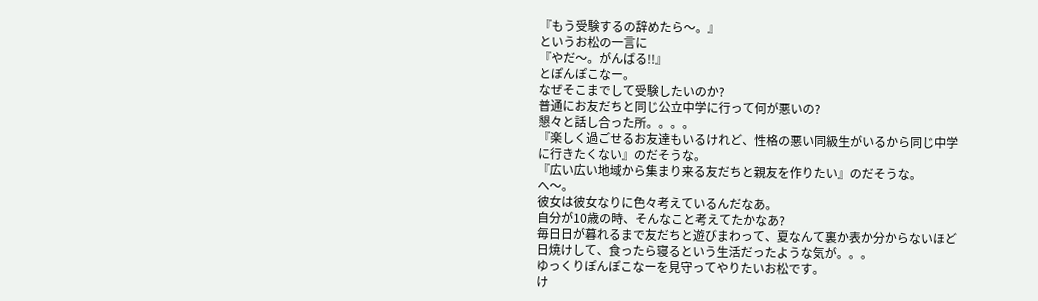『もう受験するの辞めたら〜。』
というお松の一言に
『やだ〜。がんばる!!』
とぽんぽこなー。
なぜそこまでして受験したいのか?
普通にお友だちと同じ公立中学に行って何が悪いの?
懇々と話し合った所。。。。
『楽しく過ごせるお友達もいるけれど、性格の悪い同級生がいるから同じ中学に行きたくない』のだそうな。
『広い広い地域から集まり来る友だちと親友を作りたい』のだそうな。
へ〜。
彼女は彼女なりに色々考えているんだなあ。
自分が10歳の時、そんなこと考えてたかなあ?
毎日日が暮れるまで友だちと遊びまわって、夏なんて裏か表か分からないほど日焼けして、食ったら寝るという生活だったような気が。。。
ゆっくりぽんぽこなーを見守ってやりたいお松です。
け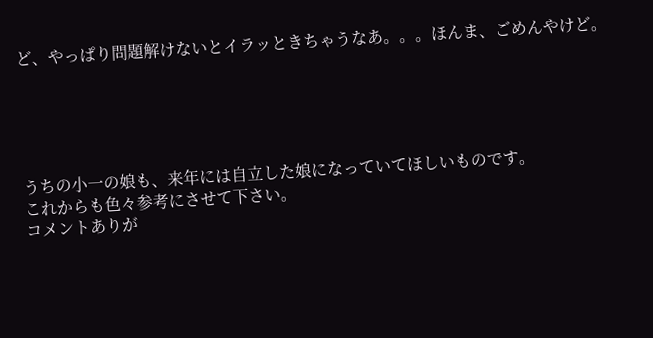ど、やっぱり問題解けないとイラッときちゃうなあ。。。ほんま、ごめんやけど。





うちの小一の娘も、来年には自立した娘になっていてほしいものです。
これからも色々参考にさせて下さい。
コメントありが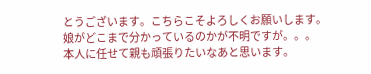とうございます。こちらこそよろしくお願いします。
娘がどこまで分かっているのかが不明ですが。。。
本人に任せて親も頑張りたいなあと思います。